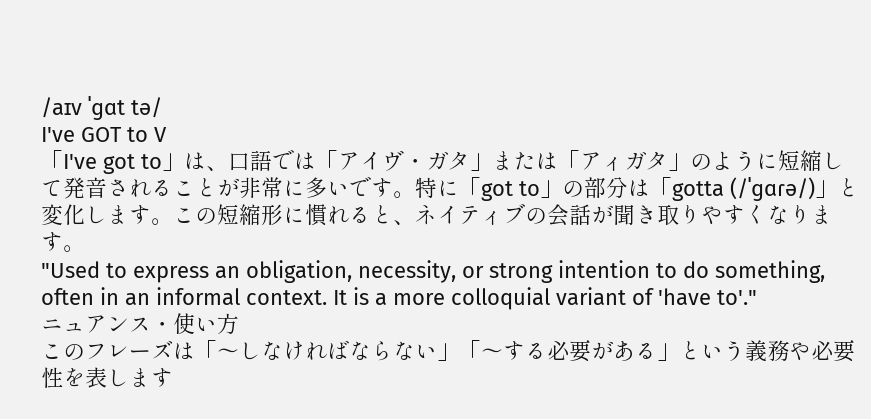/aɪv ˈɡɑt tə/
I've GOT to V
「I've got to」は、口語では「アイヴ・ガタ」または「アィガタ」のように短縮して発音されることが非常に多いです。特に「got to」の部分は「gotta (/ˈɡɑɾə/)」と変化します。この短縮形に慣れると、ネイティブの会話が聞き取りやすくなります。
"Used to express an obligation, necessity, or strong intention to do something, often in an informal context. It is a more colloquial variant of 'have to'."
ニュアンス・使い方
このフレーズは「〜しなければならない」「〜する必要がある」という義務や必要性を表します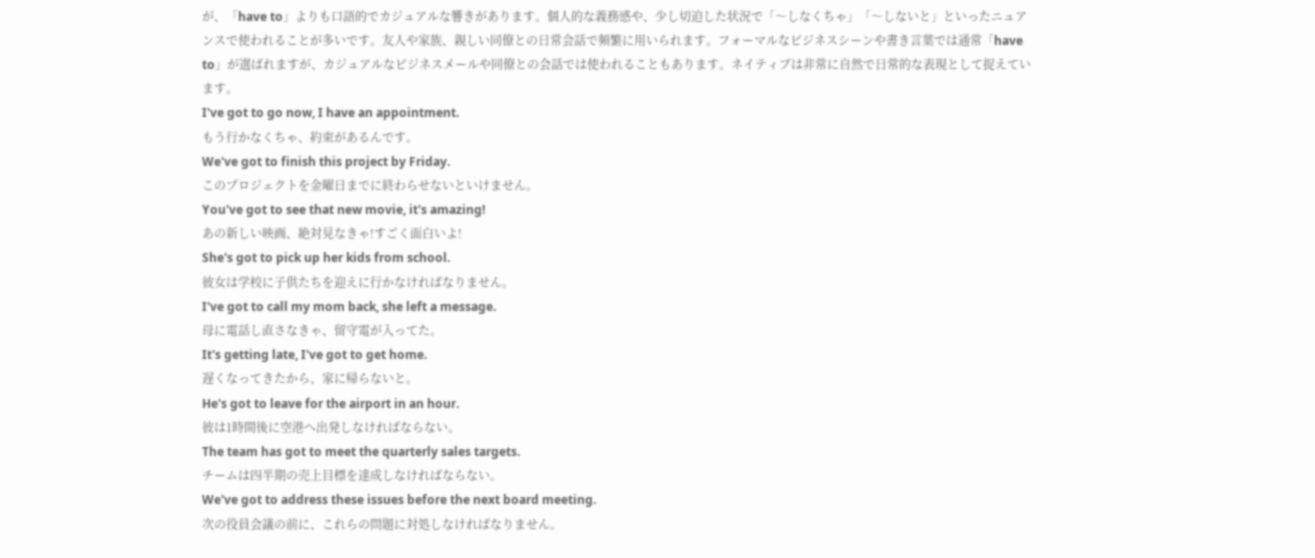が、「have to」よりも口語的でカジュアルな響きがあります。個人的な義務感や、少し切迫した状況で「〜しなくちゃ」「〜しないと」といったニュアンスで使われることが多いです。友人や家族、親しい同僚との日常会話で頻繁に用いられます。フォーマルなビジネスシーンや書き言葉では通常「have to」が選ばれますが、カジュアルなビジネスメールや同僚との会話では使われることもあります。ネイティブは非常に自然で日常的な表現として捉えています。
I've got to go now, I have an appointment.
もう行かなくちゃ、約束があるんです。
We've got to finish this project by Friday.
このプロジェクトを金曜日までに終わらせないといけません。
You've got to see that new movie, it's amazing!
あの新しい映画、絶対見なきゃ!すごく面白いよ!
She's got to pick up her kids from school.
彼女は学校に子供たちを迎えに行かなければなりません。
I've got to call my mom back, she left a message.
母に電話し直さなきゃ、留守電が入ってた。
It's getting late, I've got to get home.
遅くなってきたから、家に帰らないと。
He's got to leave for the airport in an hour.
彼は1時間後に空港へ出発しなければならない。
The team has got to meet the quarterly sales targets.
チームは四半期の売上目標を達成しなければならない。
We've got to address these issues before the next board meeting.
次の役員会議の前に、これらの問題に対処しなければなりません。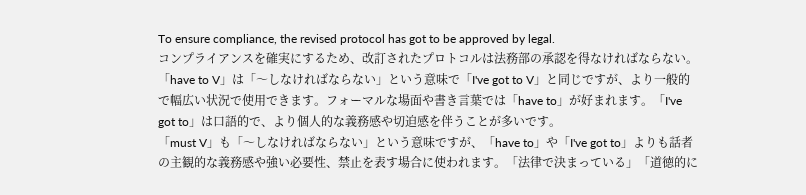To ensure compliance, the revised protocol has got to be approved by legal.
コンプライアンスを確実にするため、改訂されたプロトコルは法務部の承認を得なければならない。
「have to V」は「〜しなければならない」という意味で「I've got to V」と同じですが、より一般的で幅広い状況で使用できます。フォーマルな場面や書き言葉では「have to」が好まれます。「I've got to」は口語的で、より個人的な義務感や切迫感を伴うことが多いです。
「must V」も「〜しなければならない」という意味ですが、「have to」や「I've got to」よりも話者の主観的な義務感や強い必要性、禁止を表す場合に使われます。「法律で決まっている」「道徳的に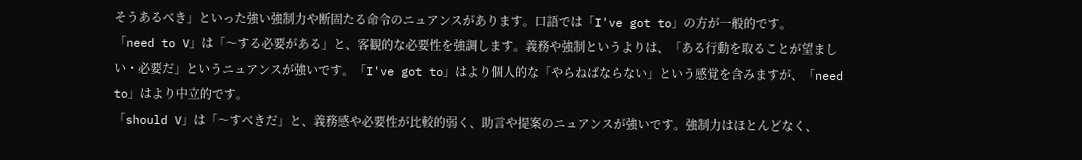そうあるべき」といった強い強制力や断固たる命令のニュアンスがあります。口語では「I've got to」の方が一般的です。
「need to V」は「〜する必要がある」と、客観的な必要性を強調します。義務や強制というよりは、「ある行動を取ることが望ましい・必要だ」というニュアンスが強いです。「I've got to」はより個人的な「やらねばならない」という感覚を含みますが、「need to」はより中立的です。
「should V」は「〜すべきだ」と、義務感や必要性が比較的弱く、助言や提案のニュアンスが強いです。強制力はほとんどなく、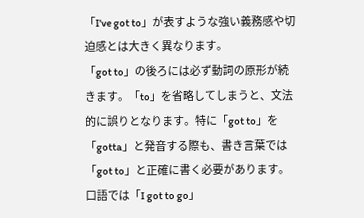「I've got to」が表すような強い義務感や切迫感とは大きく異なります。
「got to」の後ろには必ず動詞の原形が続きます。「to」を省略してしまうと、文法的に誤りとなります。特に「got to」を「gotta」と発音する際も、書き言葉では「got to」と正確に書く必要があります。
口語では「I got to go」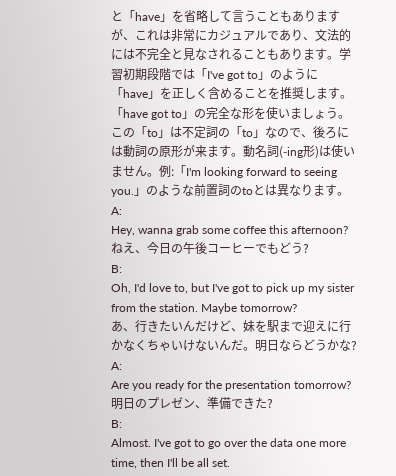と「have」を省略して言うこともありますが、これは非常にカジュアルであり、文法的には不完全と見なされることもあります。学習初期段階では「I've got to」のように「have」を正しく含めることを推奨します。「have got to」の完全な形を使いましょう。
この「to」は不定詞の「to」なので、後ろには動詞の原形が来ます。動名詞(-ing形)は使いません。例:「I'm looking forward to seeing you.」のような前置詞のtoとは異なります。
A:
Hey, wanna grab some coffee this afternoon?
ねえ、今日の午後コーヒーでもどう?
B:
Oh, I'd love to, but I've got to pick up my sister from the station. Maybe tomorrow?
あ、行きたいんだけど、妹を駅まで迎えに行かなくちゃいけないんだ。明日ならどうかな?
A:
Are you ready for the presentation tomorrow?
明日のプレゼン、準備できた?
B:
Almost. I've got to go over the data one more time, then I'll be all set.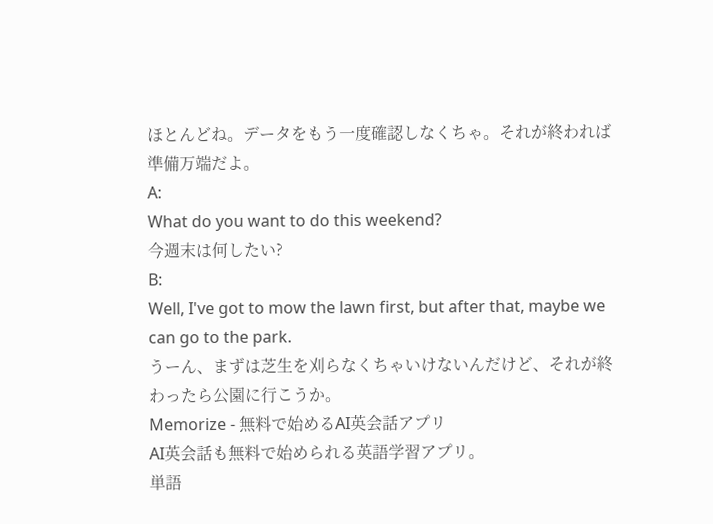ほとんどね。データをもう一度確認しなくちゃ。それが終われば準備万端だよ。
A:
What do you want to do this weekend?
今週末は何したい?
B:
Well, I've got to mow the lawn first, but after that, maybe we can go to the park.
うーん、まずは芝生を刈らなくちゃいけないんだけど、それが終わったら公園に行こうか。
Memorize - 無料で始めるAI英会話アプリ
AI英会話も無料で始められる英語学習アプリ。
単語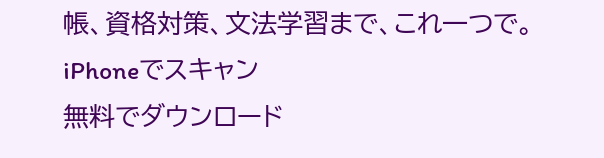帳、資格対策、文法学習まで、これ一つで。
iPhoneでスキャン
無料でダウンロード